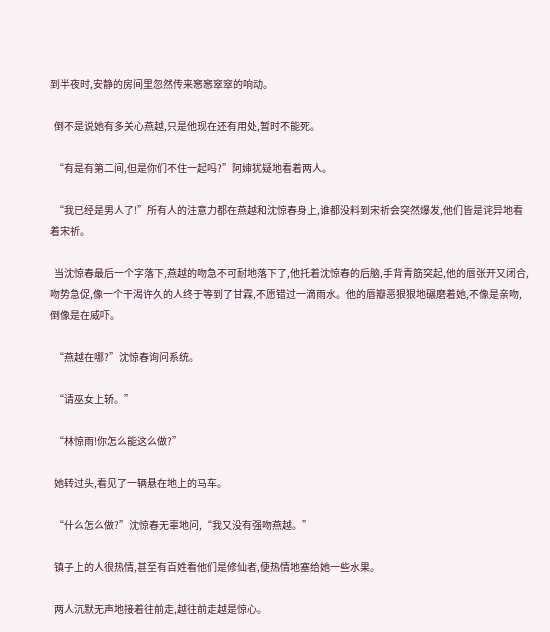到半夜时,安静的房间里忽然传来窸窸窣窣的响动。

  倒不是说她有多关心燕越,只是他现在还有用处,暂时不能死。

  “有是有第二间,但是你们不住一起吗?”阿婶犹疑地看着两人。

  “我已经是男人了!”所有人的注意力都在燕越和沈惊春身上,谁都没料到宋祈会突然爆发,他们皆是诧异地看着宋祈。

  当沈惊春最后一个字落下,燕越的吻急不可耐地落下了,他托着沈惊春的后脑,手背青筋突起,他的唇张开又闭合,吻势急促,像一个干渴许久的人终于等到了甘霖,不愿错过一滴雨水。他的唇瓣恶狠狠地碾磨着她,不像是亲吻,倒像是在威吓。

  “燕越在哪?”沈惊春询问系统。

  “请巫女上轿。”

  “林惊雨!你怎么能这么做?”

  她转过头,看见了一辆悬在地上的马车。

  “什么怎么做?”沈惊春无辜地问,“我又没有强吻燕越。”

  镇子上的人很热情,甚至有百姓看他们是修仙者,便热情地塞给她一些水果。

  两人沉默无声地接着往前走,越往前走越是惊心。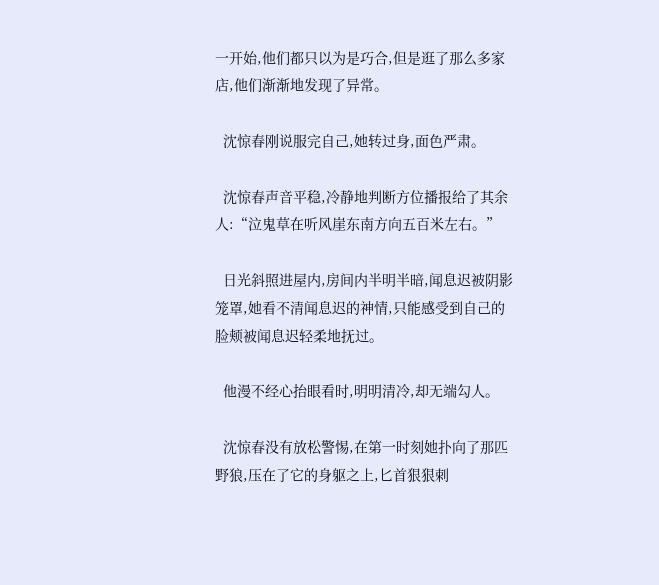一开始,他们都只以为是巧合,但是逛了那么多家店,他们渐渐地发现了异常。

  沈惊春刚说服完自己,她转过身,面色严肃。

  沈惊春声音平稳,冷静地判断方位播报给了其余人:“泣鬼草在听风崖东南方向五百米左右。”

  日光斜照进屋内,房间内半明半暗,闻息迟被阴影笼罩,她看不清闻息迟的神情,只能感受到自己的脸颊被闻息迟轻柔地抚过。

  他漫不经心抬眼看时,明明清冷,却无端勾人。

  沈惊春没有放松警惕,在第一时刻她扑向了那匹野狼,压在了它的身躯之上,匕首狠狠刺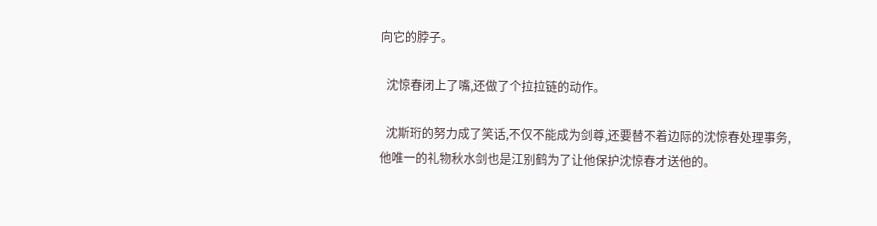向它的脖子。

  沈惊春闭上了嘴,还做了个拉拉链的动作。

  沈斯珩的努力成了笑话,不仅不能成为剑尊,还要替不着边际的沈惊春处理事务,他唯一的礼物秋水剑也是江别鹤为了让他保护沈惊春才送他的。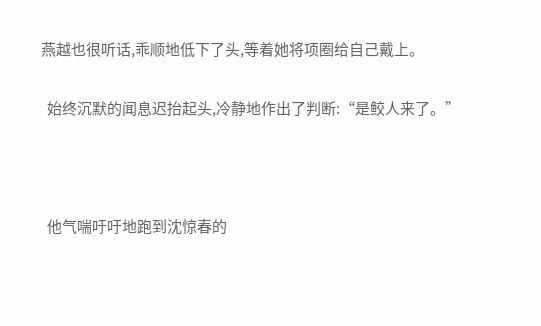燕越也很听话,乖顺地低下了头,等着她将项圈给自己戴上。

  始终沉默的闻息迟抬起头,冷静地作出了判断:“是鲛人来了。”



  他气喘吁吁地跑到沈惊春的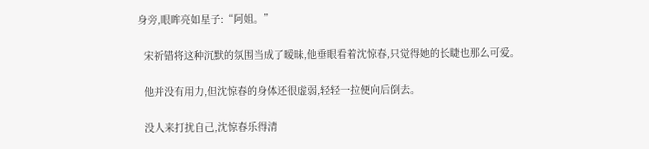身旁,眼眸亮如星子:“阿姐。”

  宋祈错将这种沉默的氛围当成了暧昧,他垂眼看着沈惊春,只觉得她的长睫也那么可爱。

  他并没有用力,但沈惊春的身体还很虚弱,轻轻一拉便向后倒去。

  没人来打扰自己,沈惊春乐得清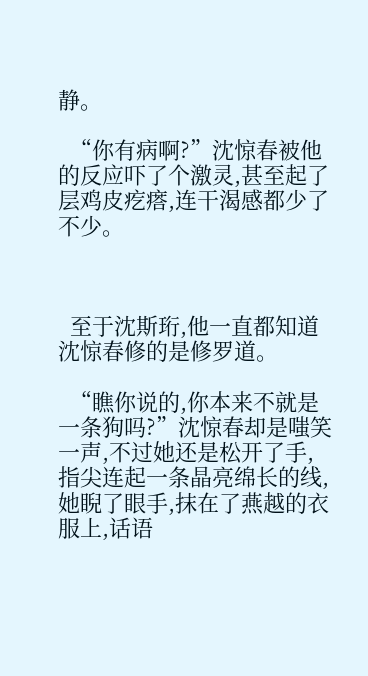静。

  “你有病啊?”沈惊春被他的反应吓了个激灵,甚至起了层鸡皮疙瘩,连干渴感都少了不少。



  至于沈斯珩,他一直都知道沈惊春修的是修罗道。

  “瞧你说的,你本来不就是一条狗吗?”沈惊春却是嗤笑一声,不过她还是松开了手,指尖连起一条晶亮绵长的线,她睨了眼手,抹在了燕越的衣服上,话语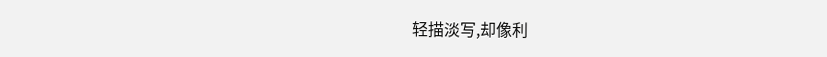轻描淡写,却像利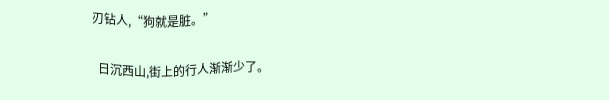刃钻人,“狗就是脏。”

  日沉西山,街上的行人渐渐少了。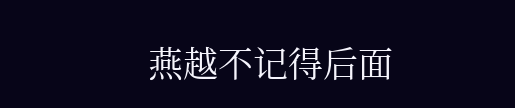燕越不记得后面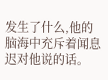发生了什么,他的脑海中充斥着闻息迟对他说的话。